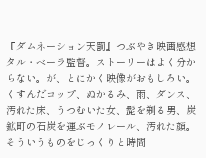『ダムネーション天罰』つぶやき映画感想
タル・ベーラ監督。ストーリーはよく分からない。が、とにかく映像がおもしろい。くすんだコップ、ぬかるみ、雨、ダンス、汚れた床、うつむいた女、髭を剃る男、炭鉱町の石炭を運ぶモノレール、汚れた顔。そういうものをじっくりと時間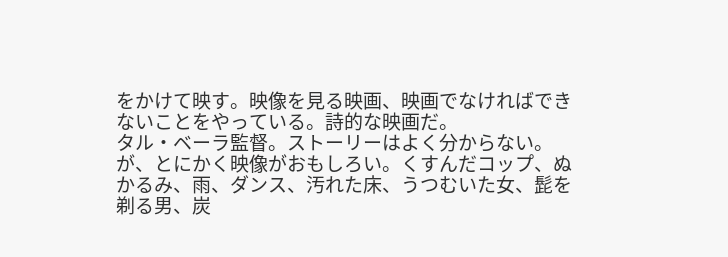をかけて映す。映像を見る映画、映画でなければできないことをやっている。詩的な映画だ。
タル・ベーラ監督。ストーリーはよく分からない。が、とにかく映像がおもしろい。くすんだコップ、ぬかるみ、雨、ダンス、汚れた床、うつむいた女、髭を剃る男、炭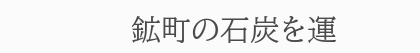鉱町の石炭を運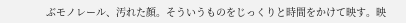ぶモノレール、汚れた顔。そういうものをじっくりと時間をかけて映す。映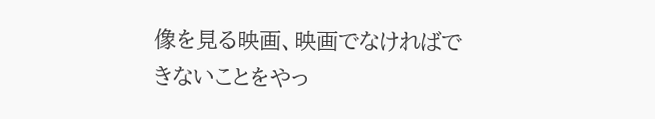像を見る映画、映画でなければできないことをやっ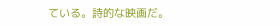ている。詩的な映画だ。